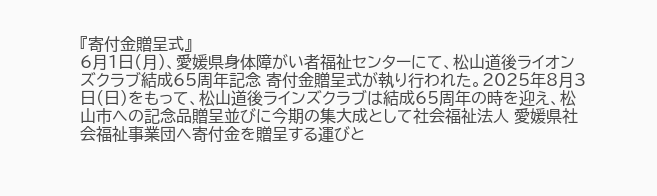『寄付金贈呈式』
6月1日(月)、愛媛県身体障がい者福祉センターにて、松山道後ライオンズクラブ結成65周年記念 寄付金贈呈式が執り行われた。2025年8月3日(日)をもって、松山道後ラインズクラブは結成65周年の時を迎え、松山市への記念品贈呈並びに今期の集大成として社会福祉法人 愛媛県社会福祉事業団へ寄付金を贈呈する運びと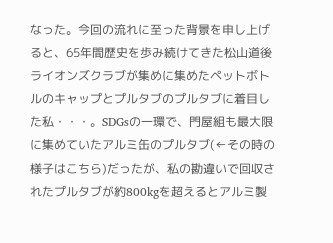なった。今回の流れに至った背景を申し上げると、65年間歴史を歩み続けてきた松山道後ライオンズクラブが集めに集めたペットボトルのキャップとプルタブのプルタブに着目した私・・・。SDGsの一環で、門屋組も最大限に集めていたアルミ缶のプルタブ(←その時の様子はこちら)だったが、私の勘違いで回収されたプルタブが約800kgを超えるとアルミ製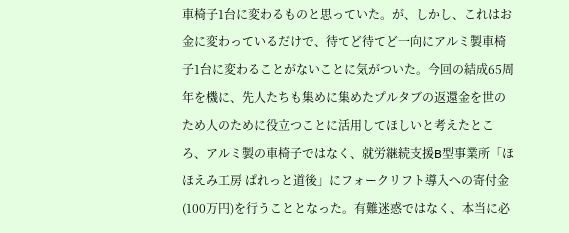車椅子1台に変わるものと思っていた。が、しかし、これはお金に変わっているだけで、待てど待てど一向にアルミ製車椅子1台に変わることがないことに気がついた。今回の結成65周年を機に、先人たちも集めに集めたプルタブの返還金を世のため人のために役立つことに活用してほしいと考えたところ、アルミ製の車椅子ではなく、就労継続支援B型事業所「ほほえみ工房 ぱれっと道後」にフォークリフト導入への寄付金(100万円)を行うこととなった。有難迷惑ではなく、本当に必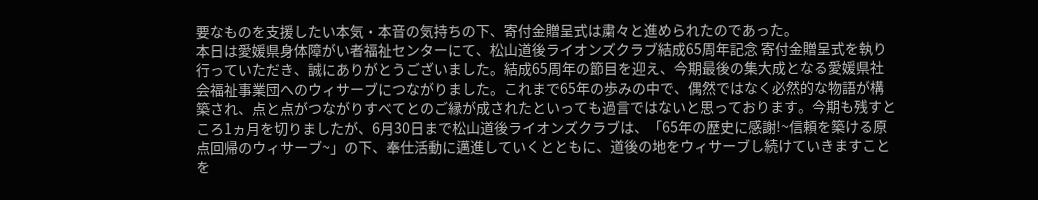要なものを支援したい本気・本音の気持ちの下、寄付金贈呈式は粛々と進められたのであった。
本日は愛媛県身体障がい者福祉センターにて、松山道後ライオンズクラブ結成65周年記念 寄付金贈呈式を執り行っていただき、誠にありがとうございました。結成65周年の節目を迎え、今期最後の集大成となる愛媛県社会福祉事業団へのウィサーブにつながりました。これまで65年の歩みの中で、偶然ではなく必然的な物語が構築され、点と点がつながりすべてとのご縁が成されたといっても過言ではないと思っております。今期も残すところ1ヵ月を切りましたが、6月30日まで松山道後ライオンズクラブは、「65年の歴史に感謝!~信頼を築ける原点回帰のウィサーブ~」の下、奉仕活動に邁進していくとともに、道後の地をウィサーブし続けていきますことを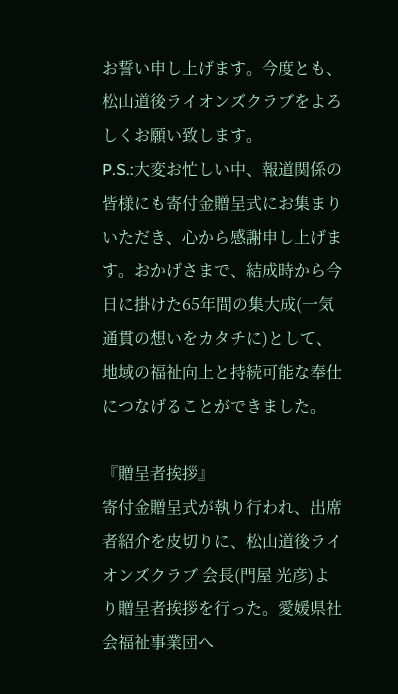お誓い申し上げます。今度とも、松山道後ライオンズクラブをよろしくお願い致します。
P.S.:大変お忙しい中、報道関係の皆様にも寄付金贈呈式にお集まりいただき、心から感謝申し上げます。おかげさまで、結成時から今日に掛けた65年間の集大成(一気通貫の想いをカタチに)として、地域の福祉向上と持続可能な奉仕につなげることができました。

『贈呈者挨拶』
寄付金贈呈式が執り行われ、出席者紹介を皮切りに、松山道後ライオンズクラブ 会長(門屋 光彦)より贈呈者挨拶を行った。愛媛県社会福祉事業団へ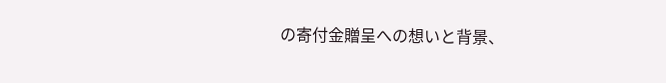の寄付金贈呈への想いと背景、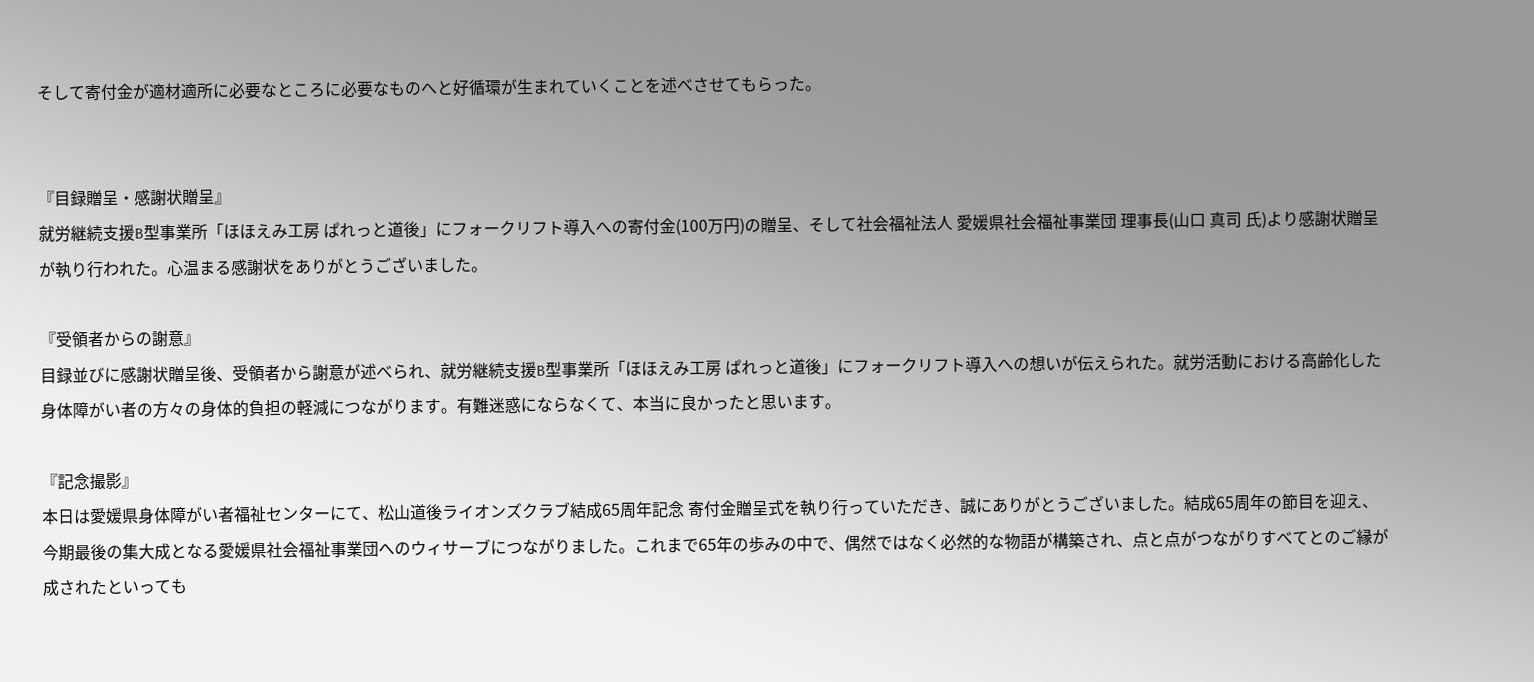そして寄付金が適材適所に必要なところに必要なものへと好循環が生まれていくことを述べさせてもらった。


『目録贈呈・感謝状贈呈』
就労継続支援B型事業所「ほほえみ工房 ぱれっと道後」にフォークリフト導入への寄付金(100万円)の贈呈、そして社会福祉法人 愛媛県社会福祉事業団 理事長(山口 真司 氏)より感謝状贈呈が執り行われた。心温まる感謝状をありがとうございました。

『受領者からの謝意』
目録並びに感謝状贈呈後、受領者から謝意が述べられ、就労継続支援B型事業所「ほほえみ工房 ぱれっと道後」にフォークリフト導入への想いが伝えられた。就労活動における高齢化した身体障がい者の方々の身体的負担の軽減につながります。有難迷惑にならなくて、本当に良かったと思います。

『記念撮影』
本日は愛媛県身体障がい者福祉センターにて、松山道後ライオンズクラブ結成65周年記念 寄付金贈呈式を執り行っていただき、誠にありがとうございました。結成65周年の節目を迎え、今期最後の集大成となる愛媛県社会福祉事業団へのウィサーブにつながりました。これまで65年の歩みの中で、偶然ではなく必然的な物語が構築され、点と点がつながりすべてとのご縁が成されたといっても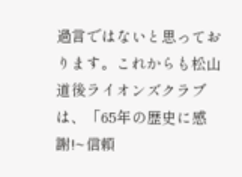過言ではないと思っております。これからも松山道後ライオンズクラブは、「65年の歴史に感謝!~信頼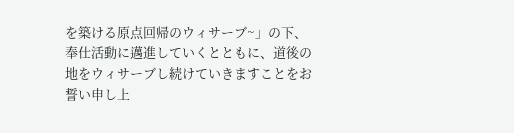を築ける原点回帰のウィサーブ~」の下、奉仕活動に邁進していくとともに、道後の地をウィサーブし続けていきますことをお誓い申し上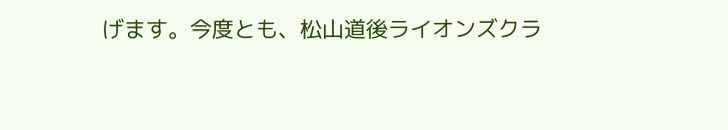げます。今度とも、松山道後ライオンズクラ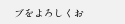ブをよろしくお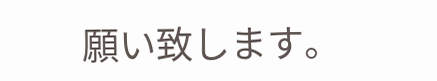願い致します。